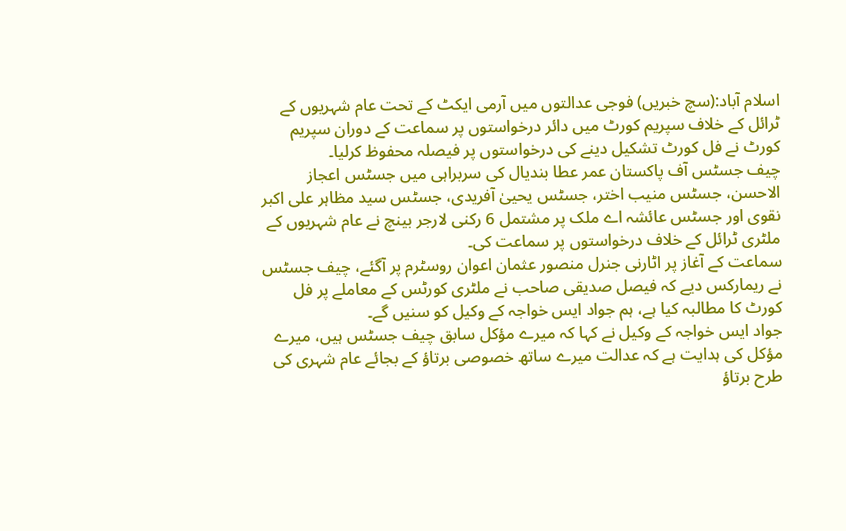اسلام آباد:(سچ خبریں) فوجی عدالتوں میں آرمی ایکٹ کے تحت عام شہریوں کے ٹرائل کے خلاف سپریم کورٹ میں دائر درخواستوں پر سماعت کے دوران سپریم کورٹ نے فل کورٹ تشکیل دینے کی درخواستوں پر فیصلہ محفوظ کرلیا۔
چیف جسٹس آف پاکستان عمر عطا بندیال کی سربراہی میں جسٹس اعجاز الاحسن، جسٹس منیب اختر، جسٹس یحییٰ آفریدی، جسٹس سید مظاہر علی اکبر نقوی اور جسٹس عائشہ اے ملک پر مشتمل 6 رکنی لارجر بینچ نے عام شہریوں کے ملٹری ٹرائل کے خلاف درخواستوں پر سماعت کی۔
سماعت کے آغاز پر اٹارنی جنرل منصور عثمان اعوان روسٹرم پر آگئے، چیف جسٹس نے ریمارکس دیے کہ فیصل صدیقی صاحب نے ملٹری کورٹس کے معاملے پر فل کورٹ کا مطالبہ کیا ہے، ہم جواد ایس خواجہ کے وکیل کو سنیں گے۔
جواد ایس خواجہ کے وکیل نے کہا کہ میرے مؤکل سابق چیف جسٹس ہیں، میرے مؤکل کی ہدایت ہے کہ عدالت میرے ساتھ خصوصی برتاؤ کے بجائے عام شہری کی طرح برتاؤ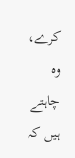کرے، وہ چاہتے ہیں کہ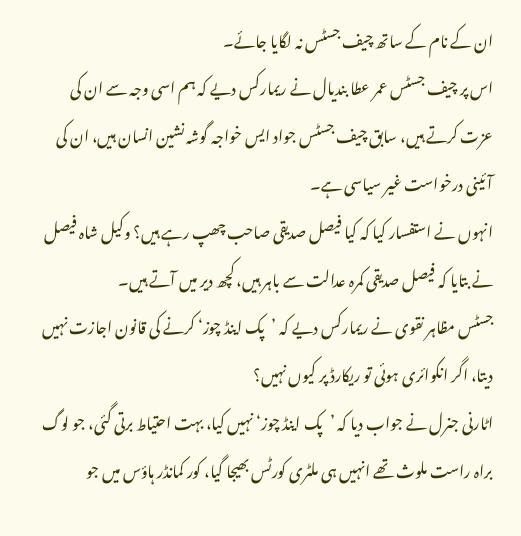ان کے نام کے ساتھ چیف جسٹس نہ لگایا جائے۔
اس پر چیف جسٹس عمر عطا بندیال نے ریمارکس دیے کہ ہم اسی وجہ سے ان کی عزت کرتے ہیں، سابق چیف جسٹس جواد ایس خواجہ گوشہ نشین انسان ہیں، ان کی آئینی درخواست غیر سیاسی ہے۔
انہوں نے استفسار کیا کہ کیا فیصل صدیقی صاحب چھپ رہے ہیں؟ وکیل شاہ فیصل نے بتایا کہ فیصل صدیقی کمرہ عدالت سے باہر ہیں، کچھ دیر میں آتے ہیں۔
جسٹس مظاہر نقوی نے ریمارکس دیے کہ ’پک اینڈ چوز‘ کرنے کی قانون اجازت نہیں دیتا، اگر انکوائری ہوئی تو ریکارڈ پر کیوں نہیں؟
اٹارنی جنرل نے جواب دیا کہ ’پک اینڈ چوز‘ نہیں کیا، بہت احتیاط برتی گئی، جو لوگ براہ راست ملوث تھے انہیں ہی ملٹری کورٹس بھیجا گیا، کور کمانڈر ہاؤس میں جو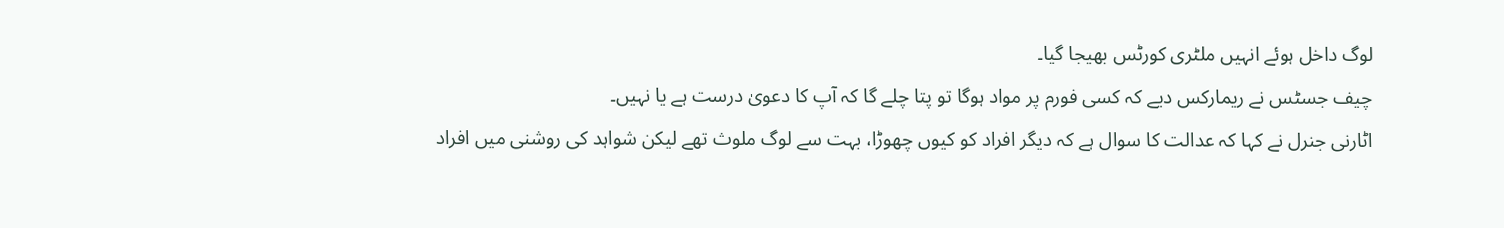لوگ داخل ہوئے انہیں ملٹری کورٹس بھیجا گیا۔
چیف جسٹس نے ریمارکس دیے کہ کسی فورم پر مواد ہوگا تو پتا چلے گا کہ آپ کا دعویٰ درست ہے یا نہیں۔
اٹارنی جنرل نے کہا کہ عدالت کا سوال ہے کہ دیگر افراد کو کیوں چھوڑا، بہت سے لوگ ملوث تھے لیکن شواہد کی روشنی میں افراد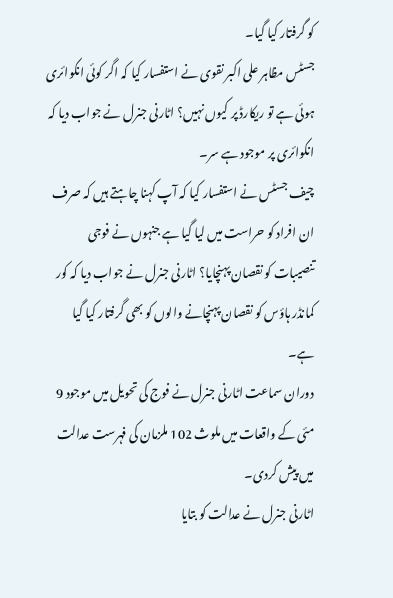کو گرفتار کیا گیا۔
جسٹس مظاہر علی اکبر نقوی نے استفسار کیا کہ اگر کوئی انکوائری ہوئی ہے تو ریکارڈ پر کیوں نہیں؟ اٹارنی جنرل نے جواب دیا کہ انکوائری پر موجود ہے سر۔
چیف جسٹس نے استفسار کیا کہ آپ کہنا چاہتے ہیں کہ صرف ان افراد کو حراست میں لیا گیا ہے جنہوں نے فوجی تنصیبات کو نقصان پہنچایا؟ اٹارنی جنرل نے جواب دیا کہ کور کمانڈر ہاؤس کو نقصان پہنچانے والوں کو بھی گرفتار کیا گیا ہے۔
دوران سماعت اٹارنی جنرل نے فوج کی تحویل میں موجود 9 مئی کے واقعات میں ملوث 102 ملزمان کی فہرست عدالت میں پیش کردی۔
اٹارنی جنرل نے عدالت کو بتایا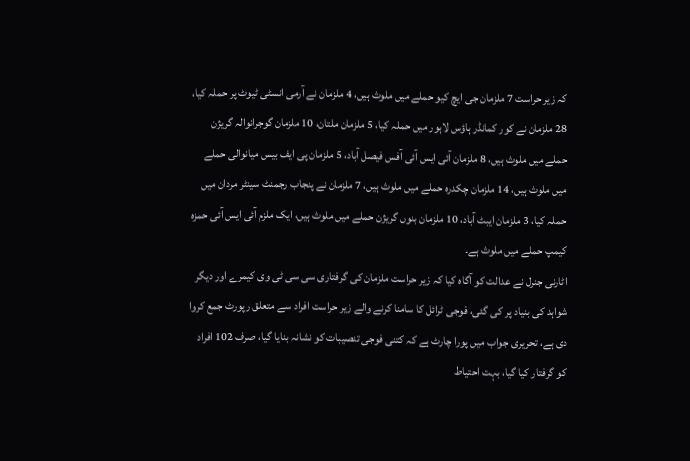کہ زیر حراست 7 ملزمان جی ایچ کیو حملے میں ملوث ہیں، 4 ملزمان نے آرمی انسٹی ٹیوٹ پر حملہ کیا، 28 ملزمان نے کور کمانڈر ہاؤس لاہور میں حملہ کیا، 5 ملزمان ملتان، 10 ملزمان گوجرانوالہ گریژن حملے میں ملوث ہیں، 8 ملزمان آئی ایس آئی آفس فیصل آباد، 5 ملزمان پی ایف بیس میانوالی حملے میں ملوث ہیں، 14 ملزمان چکدرہ حملے میں ملوث ہیں، 7 ملزمان نے پنجاب رجمنٹ سینٹر مردان میں حملہ کیا، 3 ملزمان ایبٹ آباد، 10 ملزمان بنوں گریژن حملے میں ملوث ہیں، ایک ملزم آئی ایس آئی حمزہ کیمپ حملے میں ملوث ہے۔
اٹارنی جنرل نے عدالت کو آگاہ کیا کہ زیر حراست ملزمان کی گرفتاری سی سی ٹی وی کیمرے اور دیگر شواہد کی بنیاد پر کی گئی، فوجی ٹرائل کا سامنا کرنے والے زیر حراست افراد سے متعلق رپورٹ جمع کروا دی ہے، تحریری جواب میں پورا چارٹ ہے کہ کتنی فوجی تنصیبات کو نشانہ بنایا گیا، صرف 102 افراد کو گرفتار کیا گیا، بہت احتیاط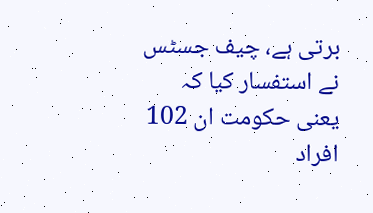برتی ہے، چیف جسٹس نے استفسار کیا کہ یعنی حکومت ان 102 افراد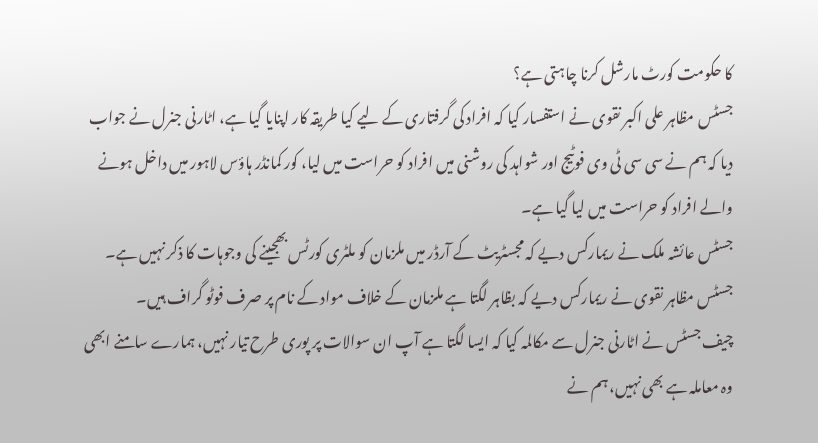کا حکومت کورٹ مارشل کرنا چاہتی ہے؟
جسٹس مظاہر علی اکبر نقوی نے استفسار کیا کہ افراد کی گرفتاری کے لیے کیا طریقہ کار اپنایا گیا ہے، اٹارنی جنرل نے جواب دیا کہ ہم نے سی سی ٹی وی فوٹیج اور شواہد کی روشنی میں افراد کو حراست میں لیا، کور کمانڈر ہاؤس لاہور میں داخل ہونے والے افراد کو حراست میں لیا گیا ہے۔
جسٹس عائشہ ملک نے ریمارکس دیے کہ مجسٹریٹ کے آرڈر میں ملزمان کو ملٹری کورٹس بھجینے کی وجوہات کا ذکر نہیں ہے۔
جسٹس مظاہر نقوی نے ریمارکس دیے کہ بظاہر لگتا ہے ملزمان کے خلاف مواد کے نام پر صرف فوٹو گراف ہیں۔
چیف جسٹس نے اٹارنی جنرل سے مکالمہ کیا کہ ایسا لگتا ہے آپ ان سوالات پر پوری طرح تیار نہیں، ہمارے سامنے ابھی وہ معاملہ ہے بھی نہیں، ہم نے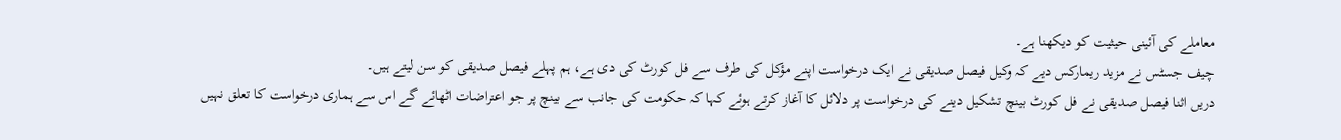معاملے کی آئینی حیثیت کو دیکھنا ہے۔
چیف جسٹس نے مزید ریمارکس دیے کہ وکیل فیصل صدیقی نے ایک درخواست اپنے مؤکل کی طرف سے فل کورٹ کی دی ہے، ہم پہلے فیصل صدیقی کو سن لیتے ہیں۔
دریں اثنا فیصل صدیقی نے فل کورٹ بینچ تشکیل دینے کی درخواست پر دلائل کا آغاز کرتے ہوئے کہا کہ حکومت کی جانب سے بینچ پر جو اعتراضات اٹھائے گے اس سے ہماری درخواست کا تعلق نہیں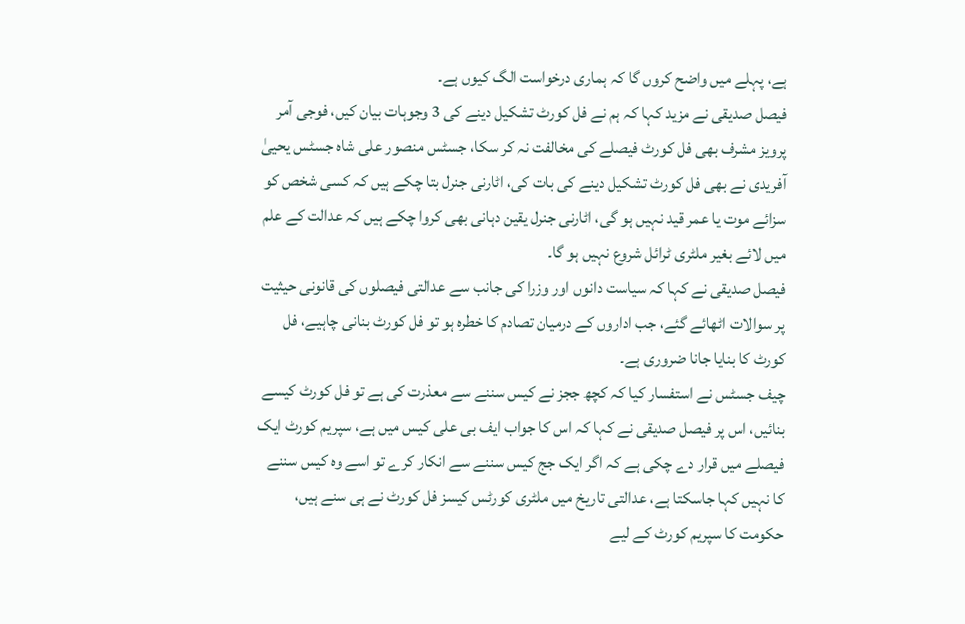ہے، پہلے میں واضح کروں گا کہ ہماری درخواست الگ کیوں ہے۔
فیصل صدیقی نے مزید کہا کہ ہم نے فل کورٹ تشکیل دینے کی 3 وجوہات بیان کیں، فوجی آمر پرویز مشرف بھی فل کورٹ فیصلے کی مخالفت نہ کر سکا، جسٹس منصور علی شاہ جسٹس یحییٰ آفریدی نے بھی فل کورٹ تشکیل دینے کی بات کی، اٹارنی جنرل بتا چکے ہیں کہ کسی شخص کو سزائے موت یا عمر قید نہیں ہو گی، اٹارنی جنرل یقین دہانی بھی کروا چکے ہیں کہ عدالت کے علم میں لائے بغیر ملٹری ٹرائل شروع نہیں ہو گا۔
فیصل صدیقی نے کہا کہ سیاست دانوں اور وزرا کی جانب سے عدالتی فیصلوں کی قانونی حیثیت پر سوالات اٹھائے گئے، جب اداروں کے درمیان تصادم کا خطرہ ہو تو فل کورٹ بنانی چاہیے، فل کورٹ کا بنایا جانا ضروری ہے۔
چیف جسٹس نے استفسار کیا کہ کچھ ججز نے کیس سننے سے معذرت کی ہے تو فل کورٹ کیسے بنائیں، اس پر فیصل صدیقی نے کہا کہ اس کا جواب ایف بی علی کیس میں ہے، سپریم کورٹ ایک فیصلے میں قرار دے چکی ہے کہ اگر ایک جج کیس سننے سے انکار کرے تو اسے وہ کیس سننے کا نہیں کہا جاسکتا ہے، عدالتی تاریخ میں ملٹری کورٹس کیسز فل کورٹ نے ہی سنے ہیں، حکومت کا سپریم کورٹ کے لیے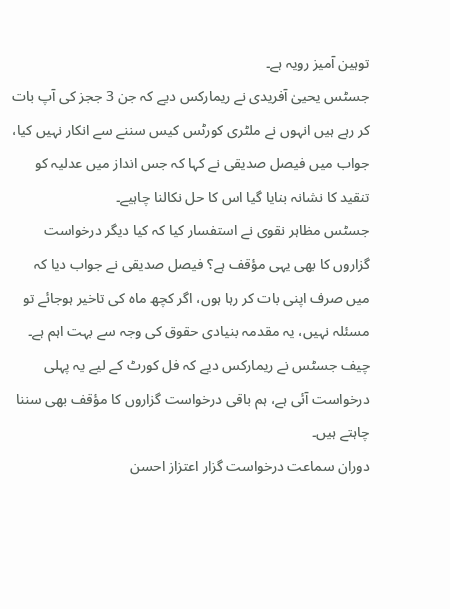توہین آمیز رویہ ہے۔
جسٹس یحییٰ آفریدی نے ریمارکس دیے کہ جن 3 ججز کی آپ بات کر رہے ہیں انہوں نے ملٹری کورٹس کیس سننے سے انکار نہیں کیا، جواب میں فیصل صدیقی نے کہا کہ جس انداز میں عدلیہ کو تنقید کا نشانہ بنایا گیا اس کا حل نکالنا چاہیے۔
جسٹس مظاہر نقوی نے استفسار کیا کہ کیا دیگر درخواست گزاروں کا بھی یہی مؤقف ہے؟ فیصل صدیقی نے جواب دیا کہ میں صرف اپنی بات کر رہا ہوں، اگر کچھ ماہ کی تاخیر ہوجائے تو مسئلہ نہیں، یہ مقدمہ بنیادی حقوق کی وجہ سے بہت اہم ہے۔
چیف جسٹس نے ریمارکس دیے کہ فل کورٹ کے لیے یہ پہلی درخواست آئی ہے، ہم باقی درخواست گزاروں کا مؤقف بھی سننا چاہتے ہیں۔
دوران سماعت درخواست گزار اعتزاز احسن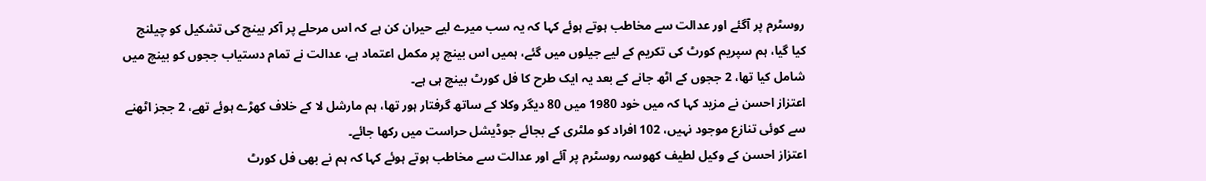روسٹرم پر آگئے اور عدالت سے مخاطب ہوتے ہوئے کہا کہ یہ سب میرے لیے حیران کن ہے کہ اس مرحلے پر آکر بینچ کی تشکیل کو چیلنج کیا گیا، ہم سپریم کورٹ کی تکریم کے لیے جیلوں میں گئے، ہمیں اس بینچ پر مکمل اعتماد ہے، عدالت نے تمام دستیاب ججوں کو بینچ میں شامل کیا تھا، 2 ججوں کے اٹھ جانے کے بعد یہ ایک طرح کا فل کورٹ بینچ ہی ہے۔
اعتزاز احسن نے مزید کہا کہ میں خود 1980 میں 80 دیگر وکلا کے ساتھ گرفتار ہور تھا، ہم مارشل لا کے خلاف کھڑے ہوئے تھے، 2 ججز اٹھنے سے کوئی تنازع موجود نہیں، 102 افراد کو ملٹری کے بجائے جوڈیشل حراست میں رکھا جائے۔
اعتزاز احسن کے وکیل لطیف کھوسہ روسٹرم پر آئے اور عدالت سے مخاطب ہوتے ہوئے کہا کہ ہم نے بھی فل کورٹ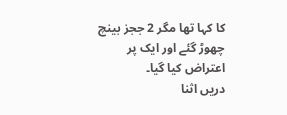کا کہا تھا مگر 2 ججز بینچ چھوڑ گئے اور ایک پر اعتراض کیا گیا۔
دریں اثنا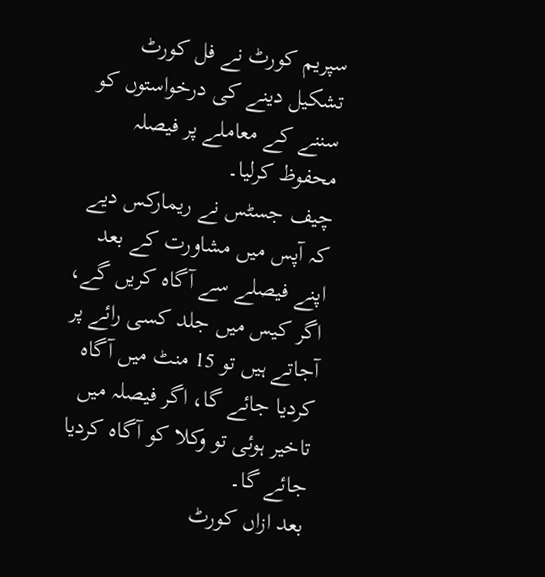سپریم کورٹ نے فل کورٹ تشکیل دینے کی درخواستوں کو سننے کے معاملے پر فیصلہ محفوظ کرلیا۔
چیف جسٹس نے ریمارکس دیے کہ آپس میں مشاورت کے بعد اپنے فیصلے سے آگاہ کریں گے، اگر کیس میں جلد کسی رائے پر آجاتے ہیں تو 15 منٹ میں آگاہ کردیا جائے گا، اگر فیصلہ میں تاخیر ہوئی تو وکلا کو آگاہ کردیا جائے گا۔
بعد ازاں کورٹ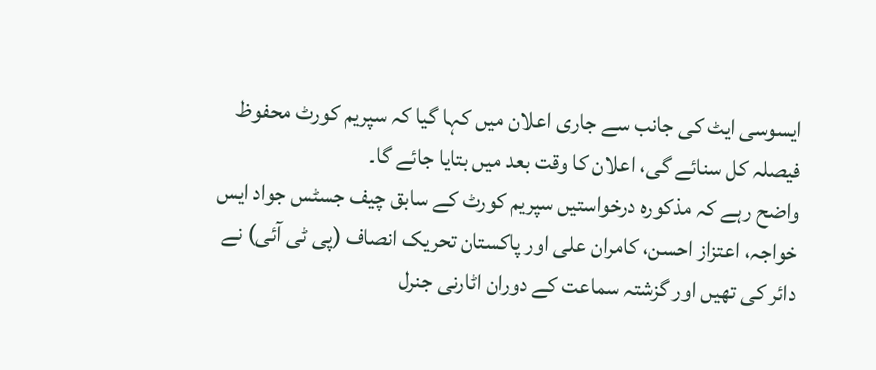ایسوسی ایٹ کی جانب سے جاری اعلان میں کہا گیا کہ سپریم کورٹ محفوظ فیصلہ کل سنائے گی، اعلان کا وقت بعد میں بتایا جائے گا۔
واضح رہے کہ مذکورہ درخواستیں سپریم کورٹ کے سابق چیف جسٹس جواد ایس خواجہ، اعتزاز احسن، کامران علی اور پاکستان تحریک انصاف (پی ٹی آئی) نے دائر کی تھیں اور گزشتہ سماعت کے دوران اٹارنی جنرل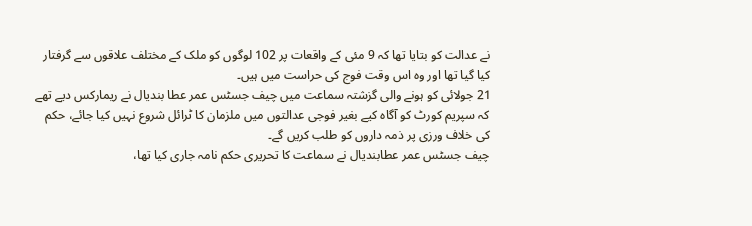نے عدالت کو بتایا تھا کہ 9 مئی کے واقعات پر 102 لوگوں کو ملک کے مختلف علاقوں سے گرفتار کیا گیا تھا اور وہ اس وقت فوج کی حراست میں ہیں۔
21 جولائی کو ہونے والی گزشتہ سماعت میں چیف جسٹس عمر عطا بندیال نے ریمارکس دیے تھے کہ سپریم کورٹ کو آگاہ کیے بغیر فوجی عدالتوں میں ملزمان کا ٹرائل شروع نہیں کیا جائے، حکم کی خلاف ورزی پر ذمہ داروں کو طلب کریں گے۔
چیف جسٹس عمر عطابندیال نے سماعت کا تحریری حکم نامہ جاری کیا تھا،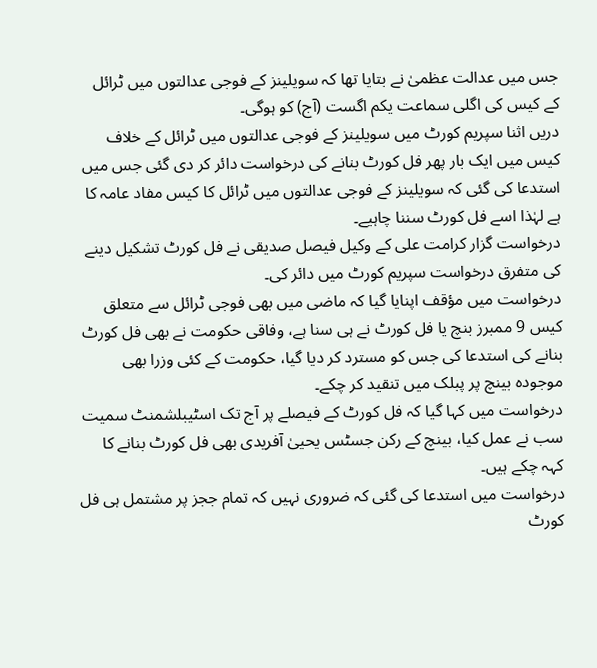جس میں عدالت عظمیٰ نے بتایا تھا کہ سویلینز کے فوجی عدالتوں میں ٹرائل کے کیس کی اگلی سماعت یکم اگست (آج) کو ہوگی۔
دریں اثنا سپریم کورٹ میں سویلینز کے فوجی عدالتوں میں ٹرائل کے خلاف کیس میں ایک بار پھر فل کورٹ بنانے کی درخواست دائر کر دی گئی جس میں استدعا کی گئی کہ سویلینز کے فوجی عدالتوں میں ٹرائل کا کیس مفاد عامہ کا ہے لہٰذا اسے فل کورٹ سننا چاہیے۔
درخواست گزار کرامت علی کے وکیل فیصل صدیقی نے فل کورٹ تشکیل دینے کی متفرق درخواست سپریم کورٹ میں دائر کی۔
درخواست میں مؤقف اپنایا گیا کہ ماضی میں بھی فوجی ٹرائل سے متعلق کیس 9 ممبرز بنچ یا فل کورٹ نے ہی سنا ہے، وفاقی حکومت نے بھی فل کورٹ بنانے کی استدعا کی جس کو مسترد کر دیا گیا، حکومت کے کئی وزرا بھی موجودہ بینچ پر پبلک میں تنقید کر چکے۔
درخواست میں کہا گیا کہ فل کورٹ کے فیصلے پر آج تک اسٹیبلشمنٹ سمیت سب نے عمل کیا، بینچ کے رکن جسٹس یحییٰ آفریدی بھی فل کورٹ بنانے کا کہہ چکے ہیں۔
درخواست میں استدعا کی گئی کہ ضروری نہیں کہ تمام ججز پر مشتمل ہی فل کورٹ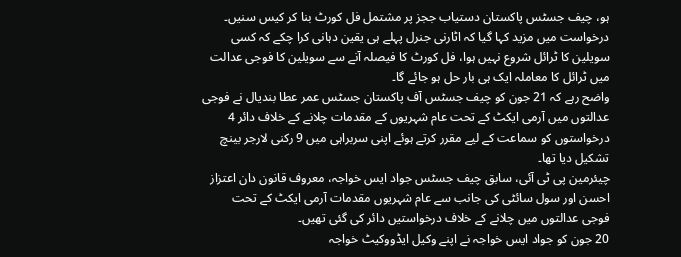ہو، چیف جسٹس پاکستان دستیاب ججز پر مشتمل فل کورٹ بنا کر کیس سنیں۔
درخواست میں مزید کہا گیا کہ اٹارنی جنرل پہلے ہی یقین دہانی کرا چکے کہ کسی سویلین کا ٹرائل شروع نہیں ہوا، فل کورٹ کا فیصلہ آنے سے سویلین کا فوجی عدالت میں ٹرائل کا معاملہ ایک ہی بار حل ہو جائے گا۔
واضح رہے کہ 21 جون کو چیف جسٹس آف پاکستان جسٹس عمر عطا بندیال نے فوجی عدالتوں میں آرمی ایکٹ کے تحت عام شہریوں کے مقدمات چلانے کے خلاف دائر 4 درخواستوں کو سماعت کے لیے مقرر کرتے ہوئے اپنی سربراہی میں 9 رکنی لارجر بینچ تشکیل دیا تھا۔
چیئرمین پی ٹی آئی، سابق چیف جسٹس جواد ایس خواجہ، معروف قانون دان اعتزاز احسن اور سول سائٹی کی جانب سے عام شہریوں مقدمات آرمی ایکٹ کے تحت فوجی عدالتوں میں چلانے کے خلاف درخواستیں دائر کی گئی تھیں۔
20 جون کو جواد ایس خواجہ نے اپنے وکیل ایڈووکیٹ خواجہ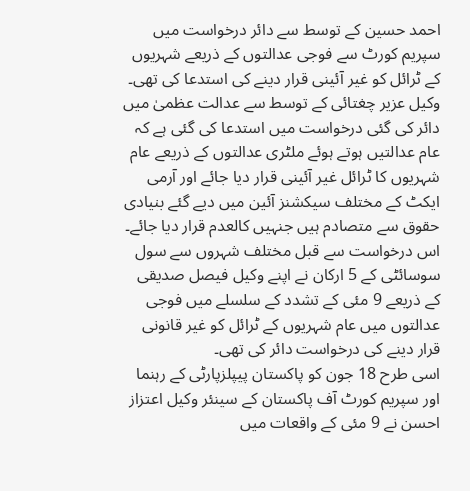احمد حسین کے توسط سے دائر درخواست میں سپریم کورٹ سے فوجی عدالتوں کے ذریعے شہریوں کے ٹرائل کو غیر آئینی قرار دینے کی استدعا کی تھی۔
وکیل عزیر چغتائی کے توسط سے عدالت عظمیٰ میں دائر کی گئی درخواست میں استدعا کی گئی ہے کہ عام عدالتیں ہوتے ہوئے ملٹری عدالتوں کے ذریعے عام شہریوں کا ٹرائل غیر آئینی قرار دیا جائے اور آرمی ایکٹ کے مختلف سیکشنز آئین میں دیے گئے بنیادی حقوق سے متصادم ہیں جنہیں کالعدم قرار دیا جائے۔
اس درخواست سے قبل مختلف شہروں سے سول سوسائٹی کے 5 ارکان نے اپنے وکیل فیصل صدیقی کے ذریعے 9 مئی کے تشدد کے سلسلے میں فوجی عدالتوں میں عام شہریوں کے ٹرائل کو غیر قانونی قرار دینے کی درخواست دائر کی تھی۔
اسی طرح 18 جون کو پاکستان پیپلزپارٹی کے رہنما اور سپریم کورٹ آف پاکستان کے سینئر وکیل اعتزاز احسن نے 9 مئی کے واقعات میں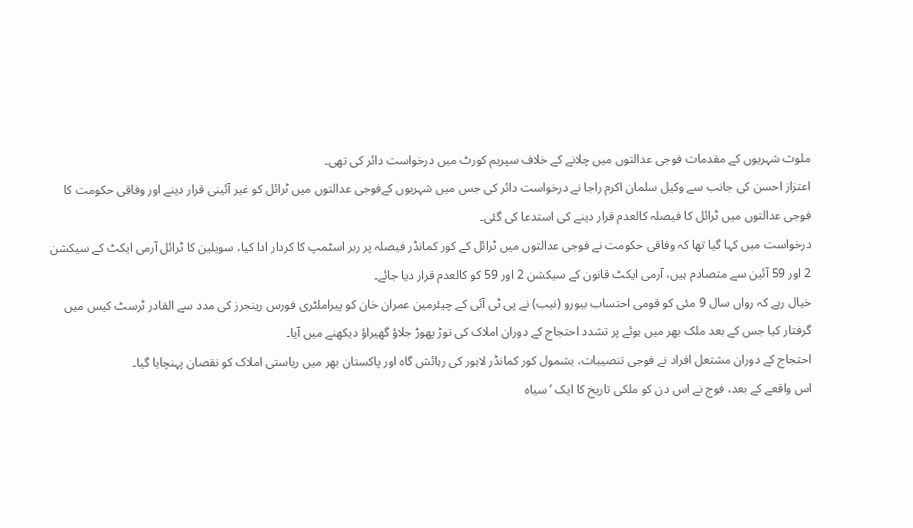ملوث شہریوں کے مقدمات فوجی عدالتوں میں چلانے کے خلاف سپریم کورٹ میں درخواست دائر کی تھی۔
اعتزاز احسن کی جانب سے وکیل سلمان اکرم راجا نے درخواست دائر کی جس میں شہریوں کےفوجی عدالتوں میں ٹرائل کو غیر آئینی قرار دینے اور وفاقی حکومت کا فوجی عدالتوں میں ٹرائل کا فیصلہ کالعدم قرار دینے کی استدعا کی گئی۔
درخواست میں کہا گیا تھا کہ وفاقی حکومت نے فوجی عدالتوں میں ٹرائل کے کور کمانڈر فیصلہ پر ربر اسٹمپ کا کردار ادا کیا، سویلین کا ٹرائل آرمی ایکٹ کے سیکشن 2 اور 59 آئین سے متصادم ہیں، آرمی ایکٹ قانون کے سیکشن 2 اور 59 کو کالعدم قرار دیا جائے۔
خیال رہے کہ رواں سال 9 مئی کو قومی احتساب بیورو (نیب) نے پی ٹی آئی کے چیئرمین عمران خان کو پیراملٹری فورس رینجرز کی مدد سے القادر ٹرسٹ کیس میں گرفتار کیا جس کے بعد ملک بھر میں ہوئے پر تشدد احتجاج کے دوران املاک کی توڑ پھوڑ جلاؤ گھیراؤ دیکھنے میں آیا۔
احتجاج کے دوران مشتعل افراد نے فوجی تنصیبات، بشمول کور کمانڈر لاہور کی رہائش گاہ اور پاکستان بھر میں ریاستی املاک کو نقصان پہنچایا گیا۔
اس واقعے کے بعد، فوج نے اس دن کو ملکی تاریخ کا ایک ’سیاہ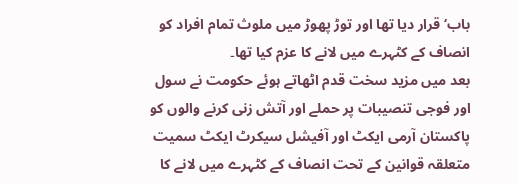باب‘ قرار دیا تھا اور توڑ پھوڑ میں ملوث تمام افراد کو انصاف کے کٹہرے میں لانے کا عزم کیا تھا۔
بعد میں مزید سخت قدم اٹھاتے ہوئے حکومت نے سول اور فوجی تنصیبات پر حملے اور آتش زنی کرنے والوں کو پاکستان آرمی ایکٹ اور آفیشل سیکرٹ ایکٹ سمیت متعلقہ قوانین کے تحت انصاف کے کٹہرے میں لانے کا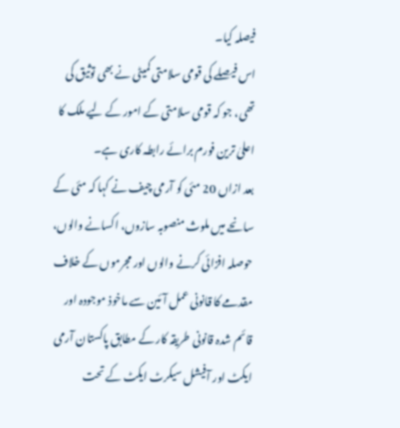فیصلہ کیا۔
اس فیصلے کی قومی سلامتی کمیٹی نے بھی توثیق کی تھی، جو کہ قومی سلامتی کے امور کے لیے ملک کا اعلیٰ ترین فورم برائے رابطہ کاری ہے۔
بعد ازاں 20 مئی کو آرمی چیف نے کہا کہ مئی کے سانحے میں ملوث منصوبہ سازوں، اکسانے والوں، حوصلہ افزائی کرنے والوں اور مجرموں کے خلاف مقدمے کا قانونی عمل آئین سے ماخوذ موجودہ اور قائم شدہ قانونی طریقہ کار کے مطابق پاکستان آرمی ایکٹ اور آفیشل سیکرٹ ایکٹ کے تحت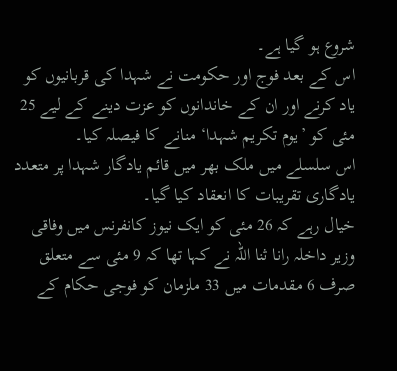شروع ہو گیا ہے۔
اس کے بعد فوج اور حکومت نے شہدا کی قربانیوں کو یاد کرنے اور ان کے خاندانوں کو عزت دینے کے لیے 25 مئی کو ’یوم تکریم شہدا‘ منانے کا فیصلہ کیا۔
اس سلسلے میں ملک بھر میں قائم یادگار شہدا پر متعدد یادگاری تقریبات کا انعقاد کیا گیا۔
خیال رہے کہ 26 مئی کو ایک نیوز کانفرنس میں وفاقی وزیر داخلہ رانا ثنا اللہ نے کہا تھا کہ 9 مئی سے متعلق صرف 6 مقدمات میں 33 ملزمان کو فوجی حکام کے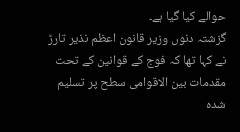حوالے کیا گیا ہے۔
گزشتہ دنوں وزیر قانون اعظم نذیر تارڑ نے کہا تھا کہ فوج کے قوانین کے تحت مقدمات بین الاقوامی سطح پر تسلیم شدہ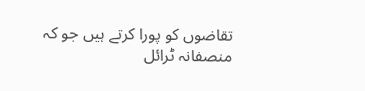تقاضوں کو پورا کرتے ہیں جو کہ منصفانہ ٹرائل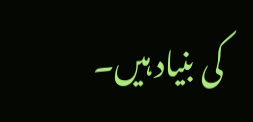کی بنیاد ہیں۔